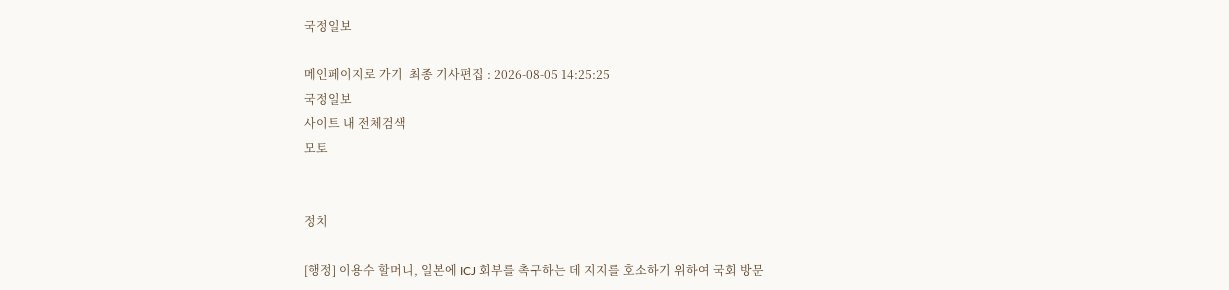국정일보

메인페이지로 가기  최종 기사편집 : 2026-08-05 14:25:25
국정일보
사이트 내 전체검색
모토


정치

[행정] 이용수 할머니, 일본에 ICJ 회부를 촉구하는 데 지지를 호소하기 위하여 국회 방문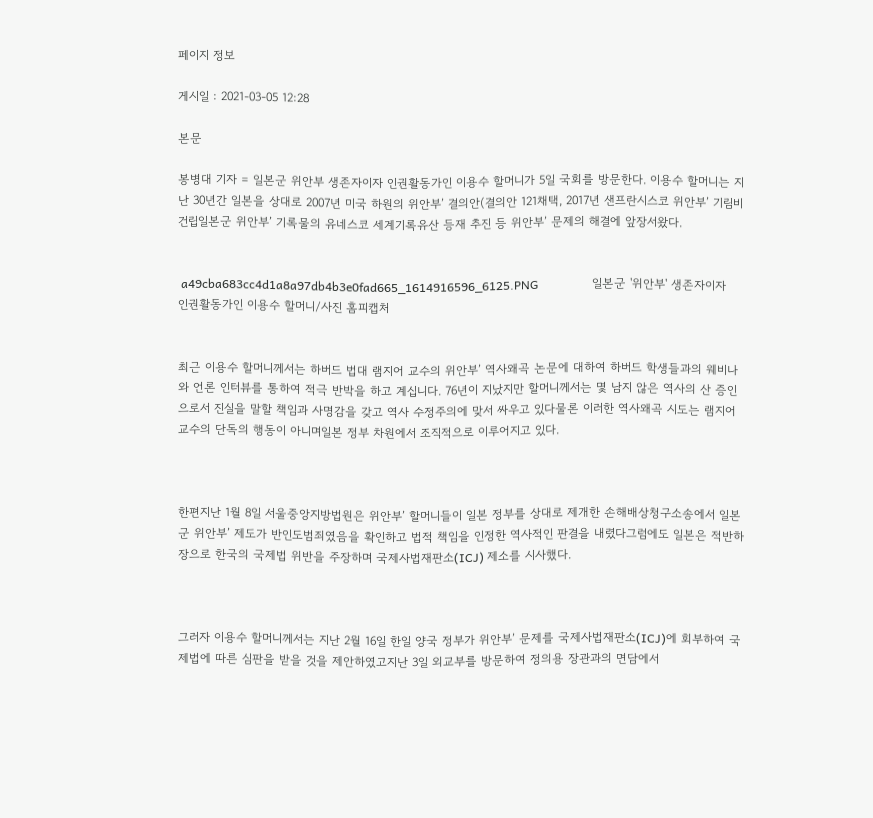페이지 정보

게시일 : 2021-03-05 12:28

본문

봉병대 기자 = 일본군 위안부 생존자이자 인권활동가인 이용수 할머니가 5일 국회를 방문한다. 이용수 할머니는 지난 30년간 일본을 상대로 2007년 미국 하원의 위안부’ 결의안(결의안 121채택, 2017년 샌프란시스코 위안부’ 기림비 건립일본군 위안부’ 기록물의 유네스코 세계기록유산 등재 추진 등 위안부’ 문제의 해결에 앞장서왔다.


 a49cba683cc4d1a8a97db4b3e0fad665_1614916596_6125.PNG                  일본군 '위안부' 생존자이자 인권활동가인 이용수 할머니/사진 홈피캡처


최근 이용수 할머니께서는 하버드 법대 램지어 교수의 위안부’ 역사왜곡 논문에 대하여 하버드 학생들과의 웨비나와 언론 인터뷰를 통하여 적극 반박을 하고 계십니다. 76년이 지났지만 할머니께서는 몇 남지 않은 역사의 산 증인으로서 진실을 말할 책임과 사명감을 갖고 역사 수정주의에 맞서 싸우고 있다물론 이러한 역사왜곡 시도는 램지어 교수의 단독의 행동이 아니며일본 정부 차원에서 조직적으로 이루어지고 있다.



한편지난 1월 8일 서울중앙지방법원은 위안부’ 할머니들이 일본 정부를 상대로 제개한 손해배상청구소송에서 일본군 위안부’ 제도가 반인도범죄였음을 확인하고 법적 책임을 인정한 역사적인 판결을 내렸다그럼에도 일본은 적반하장으로 한국의 국제법 위반을 주장하며 국제사법재판소(ICJ) 제소를 시사했다.



그러자 이용수 할머니께서는 지난 2월 16일 한일 양국 정부가 위안부’ 문제를 국제사법재판소(ICJ)에 회부하여 국제법에 따른 심판을 받을 것을 제안하였고지난 3일 외교부를 방문하여 정의용 장관과의 면담에서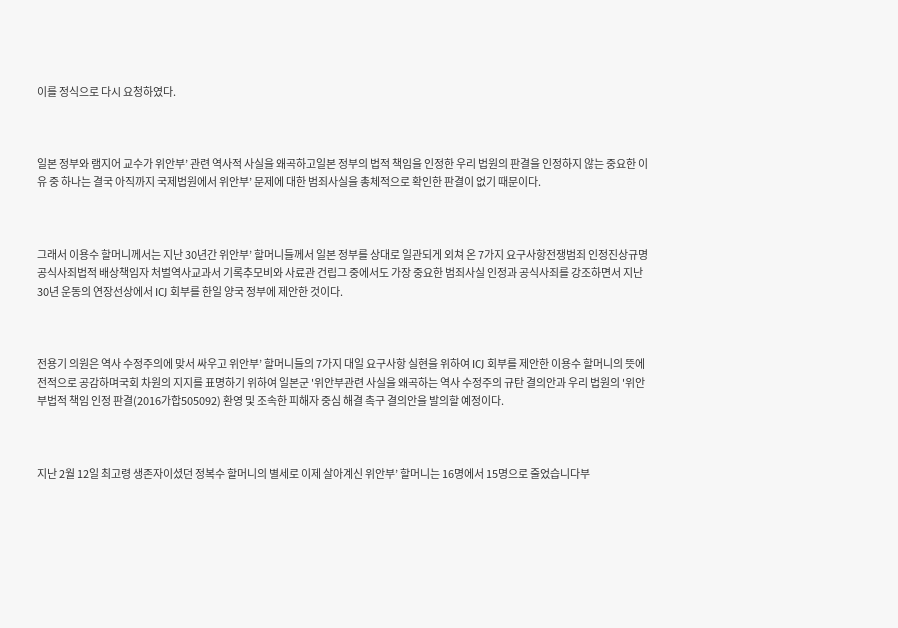이를 정식으로 다시 요청하였다.



일본 정부와 램지어 교수가 위안부’ 관련 역사적 사실을 왜곡하고일본 정부의 법적 책임을 인정한 우리 법원의 판결을 인정하지 않는 중요한 이유 중 하나는 결국 아직까지 국제법원에서 위안부’ 문제에 대한 범죄사실을 총체적으로 확인한 판결이 없기 때문이다.



그래서 이용수 할머니께서는 지난 30년간 위안부’ 할머니들께서 일본 정부를 상대로 일관되게 외쳐 온 7가지 요구사항전쟁범죄 인정진상규명공식사죄법적 배상책임자 처벌역사교과서 기록추모비와 사료관 건립그 중에서도 가장 중요한 범죄사실 인정과 공식사죄를 강조하면서 지난 30년 운동의 연장선상에서 ICJ 회부를 한일 양국 정부에 제안한 것이다.



전용기 의원은 역사 수정주의에 맞서 싸우고 위안부’ 할머니들의 7가지 대일 요구사항 실현을 위하여 ICJ 회부를 제안한 이용수 할머니의 뜻에 전적으로 공감하며국회 차원의 지지를 표명하기 위하여 일본군 '위안부관련 사실을 왜곡하는 역사 수정주의 규탄 결의안과 우리 법원의 '위안부법적 책임 인정 판결(2016가합505092) 환영 및 조속한 피해자 중심 해결 촉구 결의안을 발의할 예정이다.



지난 2월 12일 최고령 생존자이셨던 정복수 할머니의 별세로 이제 살아계신 위안부’ 할머니는 16명에서 15명으로 줄었습니다부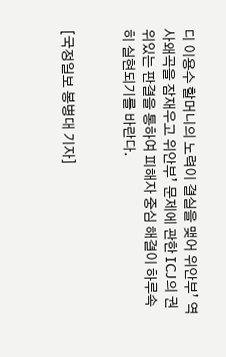디 이용수 할머니의 노력이 결실을 맺어 위안부’ 역사왜곡을 잠재우고 위안부’ 문제에 관한 ICJ의 권위있는 판결을 통하여 피해자 중심 해결이 하루속히 실현되기를 바란다.


[국정일보 봉병대 기자]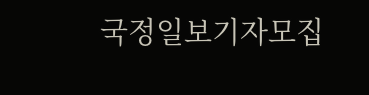국정일보기자모집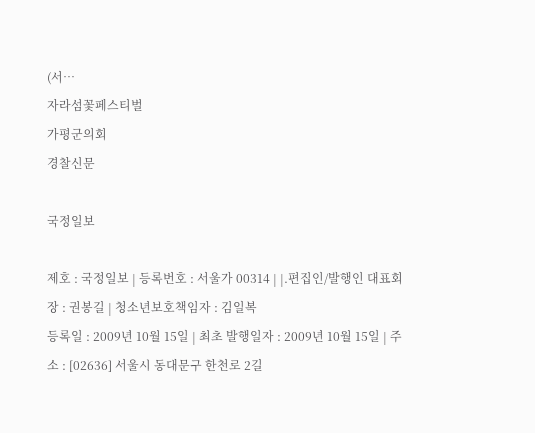(서…
자라섬꽃페스티벌
가평군의회
경찰신문

국정일보

제호 : 국정일보 | 등록번호 : 서울가 00314 | |.편집인/발행인 대표회장 : 권봉길 | 청소년보호책임자 : 김일복
등록일 : 2009년 10월 15일 | 최초 발행일자 : 2009년 10월 15일 | 주소 : [02636] 서울시 동대문구 한천로 2길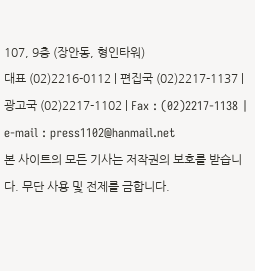107, 9층 (장안동, 형인타워)
대표 (02)2216-0112 | 편집국 (02)2217-1137 | 광고국 (02)2217-1102 | Fax : (02)2217-1138 | e-mail : press1102@hanmail.net
본 사이트의 모든 기사는 저작권의 보호를 받습니다. 무단 사용 및 전제를 금합니다.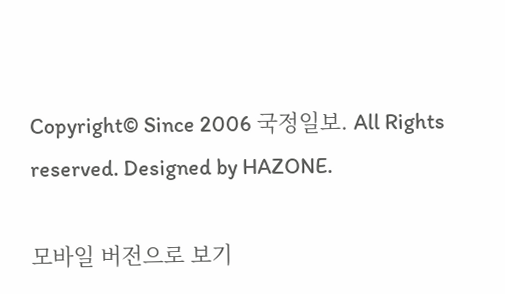Copyright© Since 2006 국정일보. All Rights reserved. Designed by HAZONE.

모바일 버전으로 보기